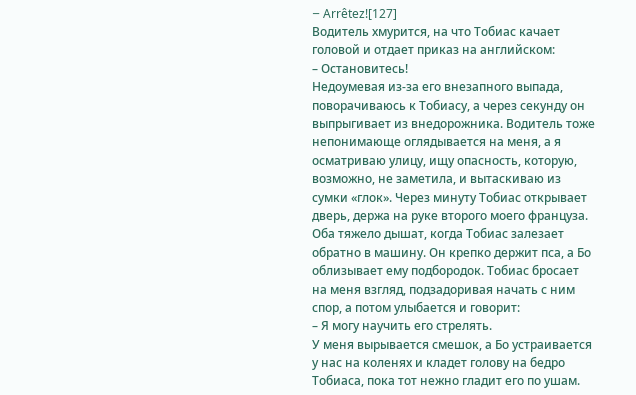– Arrêtez![127]
Водитель хмурится, на что Тобиас качает головой и отдает приказ на английском:
– Остановитесь!
Недоумевая из-за его внезапного выпада, поворачиваюсь к Тобиасу, а через секунду он выпрыгивает из внедорожника. Водитель тоже непонимающе оглядывается на меня, а я осматриваю улицу, ищу опасность, которую, возможно, не заметила, и вытаскиваю из сумки «глок». Через минуту Тобиас открывает дверь, держа на руке второго моего француза. Оба тяжело дышат, когда Тобиас залезает обратно в машину. Он крепко держит пса, а Бо облизывает ему подбородок. Тобиас бросает на меня взгляд, подзадоривая начать с ним спор, а потом улыбается и говорит:
– Я могу научить его стрелять.
У меня вырывается смешок, а Бо устраивается у нас на коленях и кладет голову на бедро Тобиаса, пока тот нежно гладит его по ушам.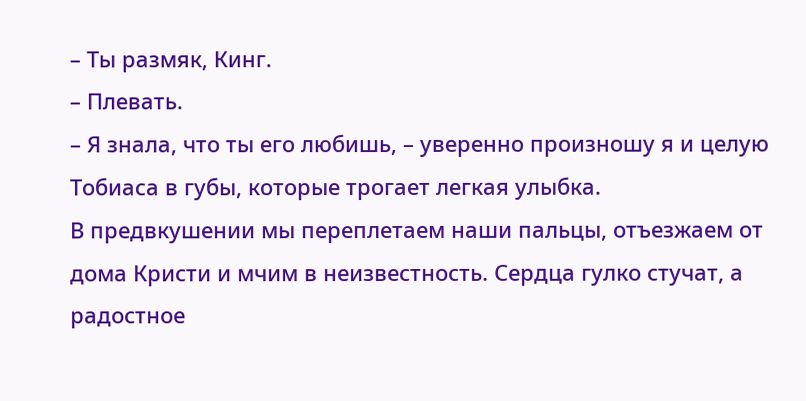– Ты размяк, Кинг.
– Плевать.
– Я знала, что ты его любишь, – уверенно произношу я и целую Тобиаса в губы, которые трогает легкая улыбка.
В предвкушении мы переплетаем наши пальцы, отъезжаем от дома Кристи и мчим в неизвестность. Сердца гулко стучат, а радостное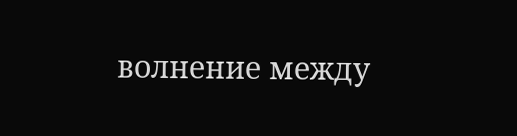волнение между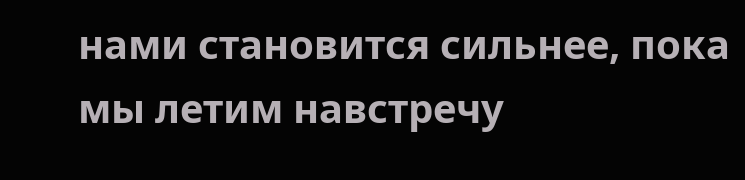нами становится сильнее, пока мы летим навстречу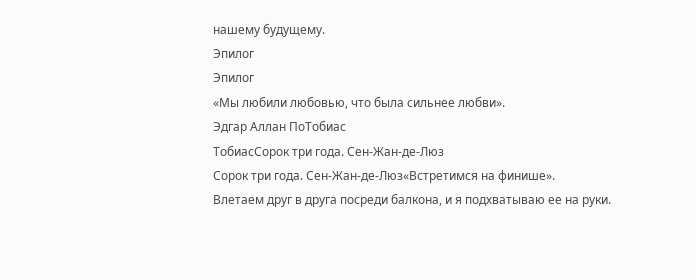нашему будущему.
Эпилог
Эпилог
«Мы любили любовью, что была сильнее любви».
Эдгар Аллан ПоТобиас
ТобиасСорок три года. Сен-Жан-де-Люз
Сорок три года. Сен-Жан-де-Люз«Встретимся на финише».
Влетаем друг в друга посреди балкона, и я подхватываю ее на руки.